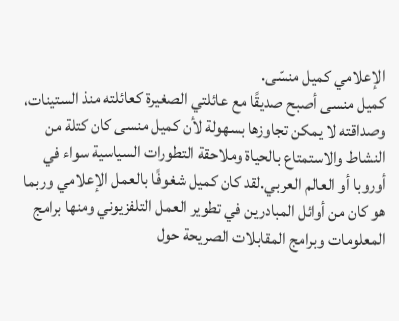الإعلامي كميل منسّى.
كميل منسى أصبح صديقًا مع عائلتي الصغيرة كعائلته منذ الستينات، وصداقته لا يمكن تجاوزها بسهولة لأن كميل منسى كان كتلة من النشاط والاستمتاع بالحياة وملاحقة التطورات السياسية سواء في أوروبا أو العالم العربي.لقد كان كميل شغوفًا بالعمل الإعلامي وربما هو كان من أوائل المبادرين في تطوير العمل التلفزيوني ومنها برامج المعلومات وبرامج المقابلات الصريحة حول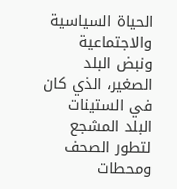الحياة السياسية والاجتماعية ونبض البلد الصغير، الذي كان في الستينات البلد المشجع لتطور الصحف ومحطات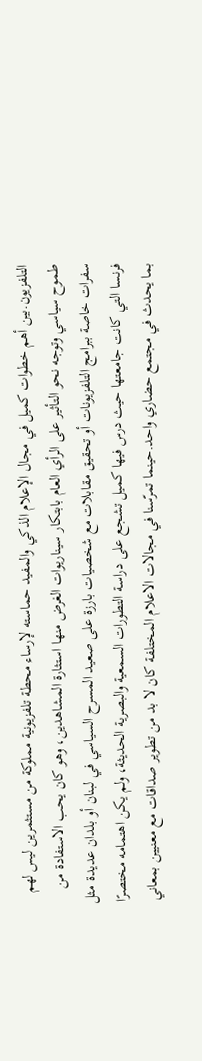التلفزيون.بين أهم خطوات كميل في مجال الإعلام الذكي والمفيد حماسته لإرساء محطة تلفزيونية مملوكة من مستثمرين ليس لهم طموح سياسي وتوجه نحو التأثير على الرأي العام بابتكار سيناريوات الغرض منها استثارة المشاهدين، وهو كان يحب الاستفادة من سفرات خاصة ببرامج التلفزيونات أو تحقيق مقابلات مع شخصيات بارزة على صعيد المسرح السياسي في لبنان أو بلدان عديدة مثل فرنسا التي كانت جامعتها حيث درس فيها كميل تشجع على دراسة التطورات السمعية والبصرية الحديثة، ولم يكن اهتمامه مختصرًا بما يحدث في مجتمع حضاري واحد.حينما تمرّسنا في مجالات الاعلام المختلفة كان لا بد من تطوير صداقات مع معنيين بمعاني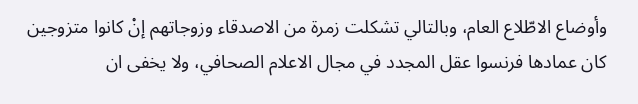وأوضاع الاطّلاع العام، وبالتالي تشكلت زمرة من الاصدقاء وزوجاتهم إنْ كانوا متزوجين كان عمادها فرنسوا عقل المجدد في مجال الاعلام الصحافي، ولا يخفى ان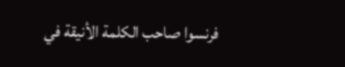فرنسوا صاحب الكلمة الأنيقة في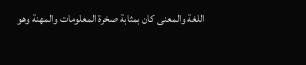اللغة والمعنى كان بمثابة صخرة المعلومات والمهنة وهو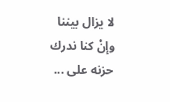لا يزال بيننا وإنْ كنا ندرك حزنه على ...